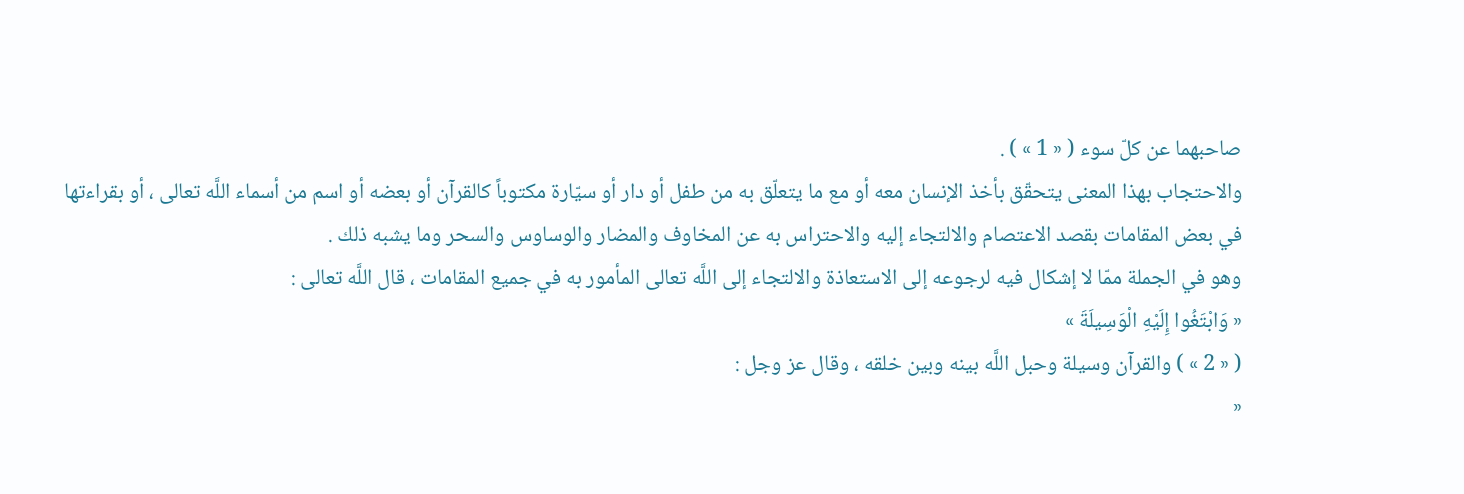صاحبهما عن كلّ سوء ( « 1 » ) .
والاحتجاب بهذا المعنى يتحقّق بأخذ الإنسان معه أو مع ما يتعلّق به من طفل أو دار أو سيّارة مكتوباً كالقرآن أو بعضه أو اسم من أسماء اللَّه تعالى ، أو بقراءتها في بعض المقامات بقصد الاعتصام والالتجاء إليه والاحتراس به عن المخاوف والمضار والوساوس والسحر وما يشبه ذلك .
وهو في الجملة ممّا لا إشكال فيه لرجوعه إلى الاستعاذة والالتجاء إلى اللَّه تعالى المأمور به في جميع المقامات ، قال اللَّه تعالى :
« وَابْتَغُوا إِلَيْهِ الْوَسِيلَةَ »
( « 2 » ) والقرآن وسيلة وحبل اللَّه بينه وبين خلقه ، وقال عز وجل :
«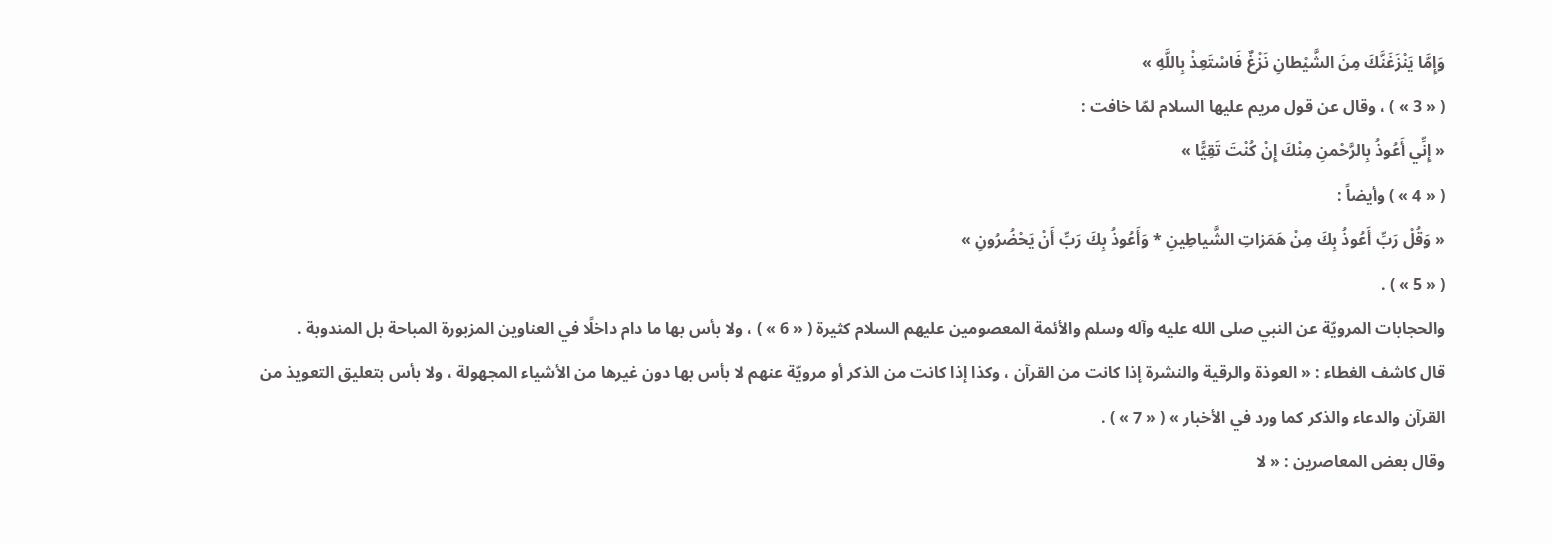وَإِمَّا يَنْزَغَنَّكَ مِنَ الشَّيْطانِ نَزْغٌ فَاسْتَعِذْ بِاللَّهِ »
( « 3 » ) ، وقال عن قول مريم عليها السلام لمّا خافت :
« إِنِّي أَعُوذُ بِالرَّحْمنِ مِنْكَ إِنْ كُنْتَ تَقِيًّا »
( « 4 » ) وأيضاً :
« وَقُلْ رَبِّ أَعُوذُ بِكَ مِنْ هَمَزاتِ الشَّياطِينِ * وَأَعُوذُ بِكَ رَبِّ أَنْ يَحْضُرُونِ »
( « 5 » ) .
والحجابات المرويّة عن النبي صلى الله عليه وآله وسلم والأئمة المعصومين عليهم السلام كثيرة ( « 6 » ) ، ولا بأس بها ما دام داخلًا في العناوين المزبورة المباحة بل المندوبة .
قال كاشف الغطاء : « العوذة والرقية والنشرة إذا كانت من القرآن ، وكذا إذا كانت من الذكر أو مرويّة عنهم لا بأس بها دون غيرها من الأشياء المجهولة ، ولا بأس بتعليق التعويذ من القرآن والدعاء والذكر كما ورد في الأخبار » ( « 7 » ) .
وقال بعض المعاصرين : « لا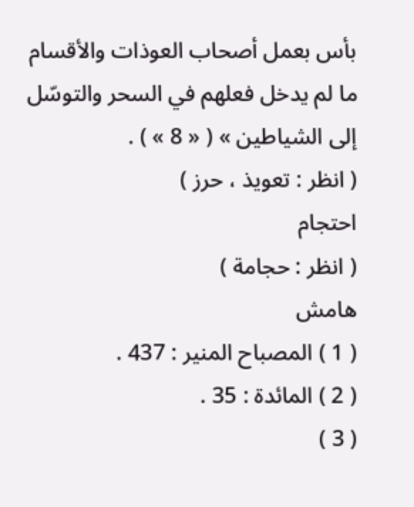بأس بعمل أصحاب العوذات والأقسام ما لم يدخل فعلهم في السحر والتوسّل إلى الشياطين » ( « 8 » ) .
( انظر : تعويذ ، حرز )
احتجام
( انظر : حجامة )
هامش
( 1 ) المصباح المنير : 437 .
( 2 ) المائدة : 35 .
( 3 )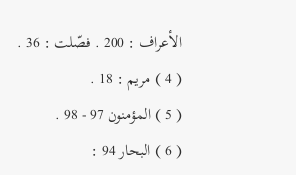الأعراف : 200 . فصّلت : 36 .
( 4 ) مريم : 18 .
( 5 ) المؤمنون 97 - 98 .
( 6 ) البحار 94 :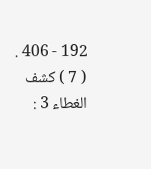192 - 406 .
( 7 ) كشف الغطاء 3 :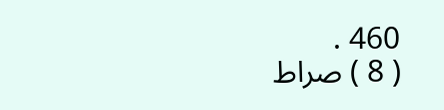460 .
( 8 ) صراط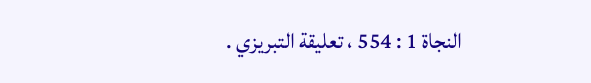النجاة 1 : 554 ، تعليقة التبريزي .